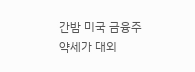간밤 미국 금융주 약세가 대외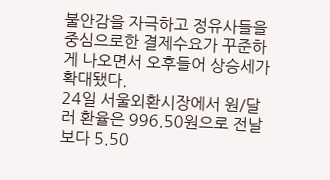불안감을 자극하고 정유사들을 중심으로한 결제수요가 꾸준하게 나오면서 오후들어 상승세가 확대됐다.
24일 서울외환시장에서 원/달러 환율은 996.50원으로 전날보다 5.50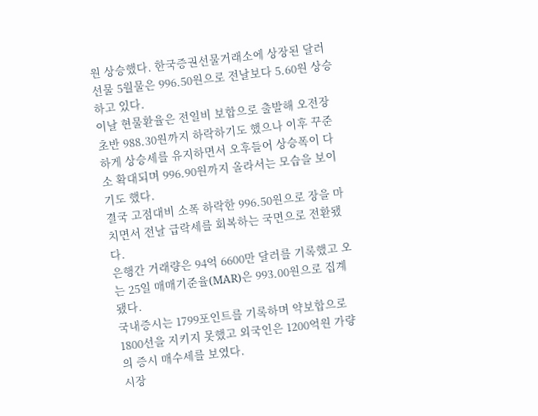원 상승했다. 한국증권선물거래소에 상장된 달러선물 5월물은 996.50원으로 전날보다 5.60원 상승하고 있다.
이날 현물환율은 전일비 보합으로 출발해 오전장 초반 988.30원까지 하락하기도 했으나 이후 꾸준하게 상승세를 유지하면서 오후들어 상승폭이 다소 확대되며 996.90원까지 올라서는 모습을 보이기도 했다.
결국 고점대비 소폭 하락한 996.50원으로 장을 마치면서 전날 급락세를 회복하는 국면으로 전환됐다.
은행간 거래량은 94억 6600만 달러를 기록했고 오는 25일 매매기준율(MAR)은 993.00원으로 집계됐다.
국내증시는 1799포인트를 기록하며 약보합으로 1800선을 지키지 못했고 외국인은 1200억원 가량의 증시 매수세를 보였다.
시장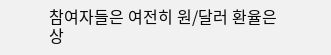참여자들은 여전히 원/달러 환율은 상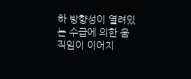하 방향성이 열려있는 수급에 의한 움직임이 이어지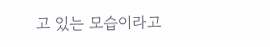고 있는 모습이라고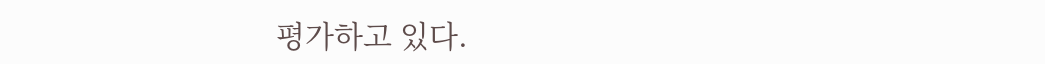평가하고 있다.